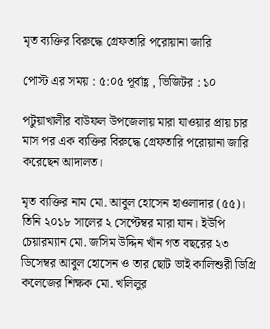মৃত ব্যক্তির বিরুদ্ধে গ্রেফতারি পরোয়ানা জারি

পোস্ট এর সময় : ৫:০৫ পূর্বাহ্ণ , ভিজিটর : ১০

পটুয়াখালীর বাউফল উপজেলায় মারা যাওয়ার প্রায় চার মাস পর এক ব্যক্তির বিরুদ্ধে গ্রেফতারি পরোয়ানা জারি করেছেন আদালত।

মৃত ব্যক্তির নাম মো. আবুল হোসেন হাওলাদার (৫৫)। তিনি ২০১৮ সালের ২ সেপ্টেম্বর মারা যান। ইউপি চেয়ারম্যান মো. জসিম উদ্দিন খাঁন গত বছরের ২৩ ডিসেম্বর আবুল হোসেন ও তার ছোট ভাই কালিশুরী ডিগ্রি কলেজের শিক্ষক মো. খলিলুর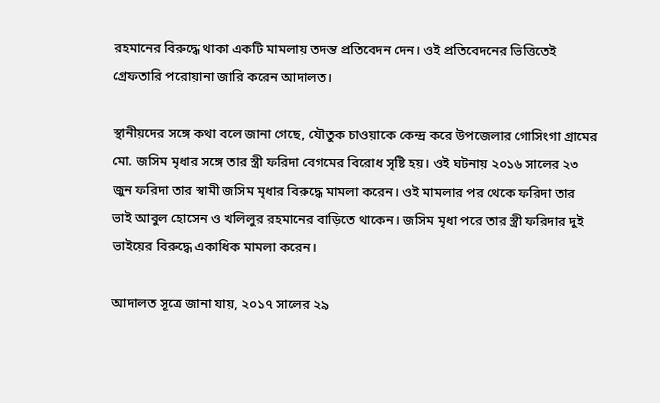রহমানের বিরুদ্ধে থাকা একটি মামলায় তদন্ত প্রতিবেদন দেন। ওই প্রতিবেদনের ভিত্তিতেই গ্রেফতারি পরোয়ানা জারি করেন আদালত।

স্থানীয়দের সঙ্গে কথা বলে জানা গেছে, যৌতুক চাওয়াকে কেন্দ্র করে উপজেলার গোসিংগা গ্রামের মো. জসিম মৃধার সঙ্গে তার স্ত্রী ফরিদা বেগমের বিরোধ সৃষ্টি হয়। ওই ঘটনায় ২০১৬ সালের ২৩ জুন ফরিদা তার স্বামী জসিম মৃধার বিরুদ্ধে মামলা করেন। ওই মামলার পর থেকে ফরিদা তার ভাই আবুল হোসেন ও খলিলুর রহমানের বাড়িতে থাকেন। জসিম মৃধা পরে তার স্ত্রী ফরিদার দুই ভাইয়ের বিরুদ্ধে একাধিক মামলা করেন।

আদালত সূত্রে জানা যায়, ২০১৭ সালের ২৯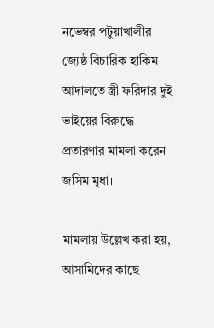নভেম্বর পটুয়াখালীর জ্যেষ্ঠ বিচারিক হাকিম আদালতে স্ত্রী ফরিদার দুই ভাইয়ের বিরুদ্ধে প্রতারণার মামলা করেন জসিম মৃধা।

মামলায় উল্লেখ করা হয়, আসামিদের কাছে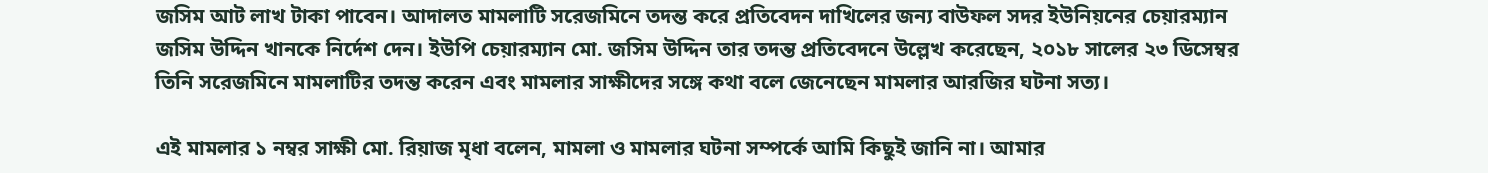জসিম আট লাখ টাকা পাবেন। আদালত মামলাটি সরেজমিনে তদন্ত করে প্রতিবেদন দাখিলের জন্য বাউফল সদর ইউনিয়নের চেয়ারম্যান জসিম উদ্দিন খানকে নির্দেশ দেন। ইউপি চেয়ারম্যান মো. জসিম উদ্দিন তার তদন্ত প্রতিবেদনে উল্লেখ করেছেন, ২০১৮ সালের ২৩ ডিসেম্বর তিনি সরেজমিনে মামলাটির তদন্ত করেন এবং মামলার সাক্ষীদের সঙ্গে কথা বলে জেনেছেন মামলার আরজির ঘটনা সত্য।

এই মামলার ১ নম্বর সাক্ষী মো. রিয়াজ মৃধা বলেন, মামলা ও মামলার ঘটনা সম্পর্কে আমি কিছুই জানি না। আমার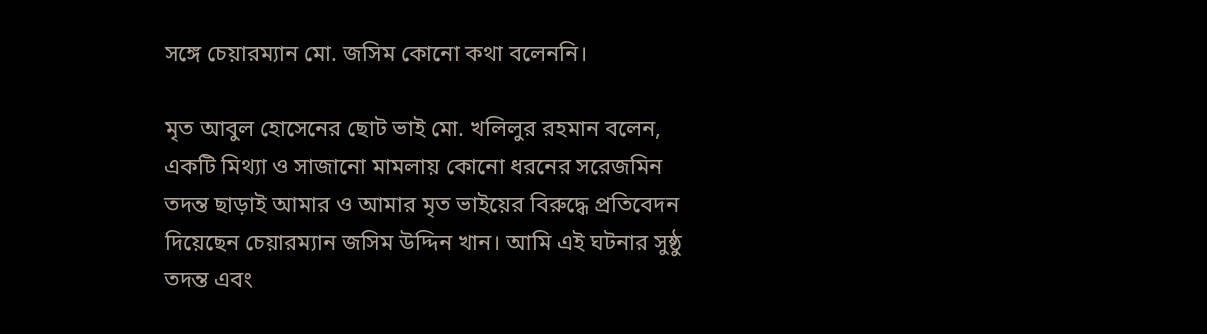সঙ্গে চেয়ারম্যান মো. জসিম কোনো কথা বলেননি।

মৃত আবুল হোসেনের ছোট ভাই মো. খলিলুর রহমান বলেন, একটি মিথ্যা ও সাজানো মামলায় কোনো ধরনের সরেজমিন তদন্ত ছাড়াই আমার ও আমার মৃত ভাইয়ের বিরুদ্ধে প্রতিবেদন দিয়েছেন চেয়ারম্যান জসিম উদ্দিন খান। আমি এই ঘটনার সুষ্ঠু তদন্ত এবং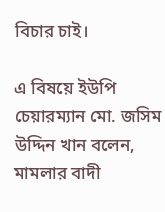বিচার চাই।

এ বিষয়ে ইউপি চেয়ারম্যান মো. জসিম উদ্দিন খান বলেন, মামলার বাদী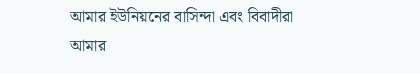আমার ইউনিয়নের বাসিন্দা এবং বিবাদীরা আমার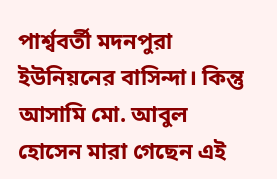পার্শ্ববর্তী মদনপুরা ইউনিয়নের বাসিন্দা। কিন্তু আসামি মো. আবুল হোসেন মারা গেছেন এই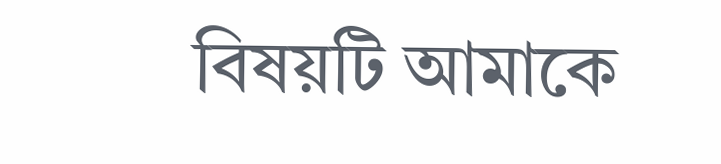বিষয়টি আমাকে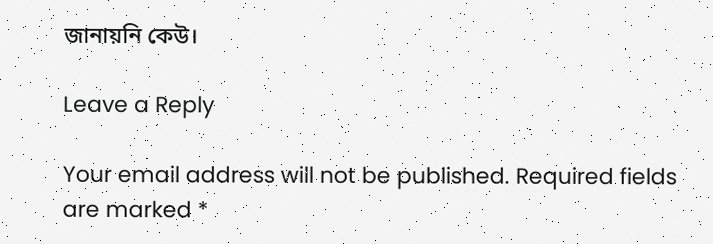জানায়নি কেউ।

Leave a Reply

Your email address will not be published. Required fields are marked *